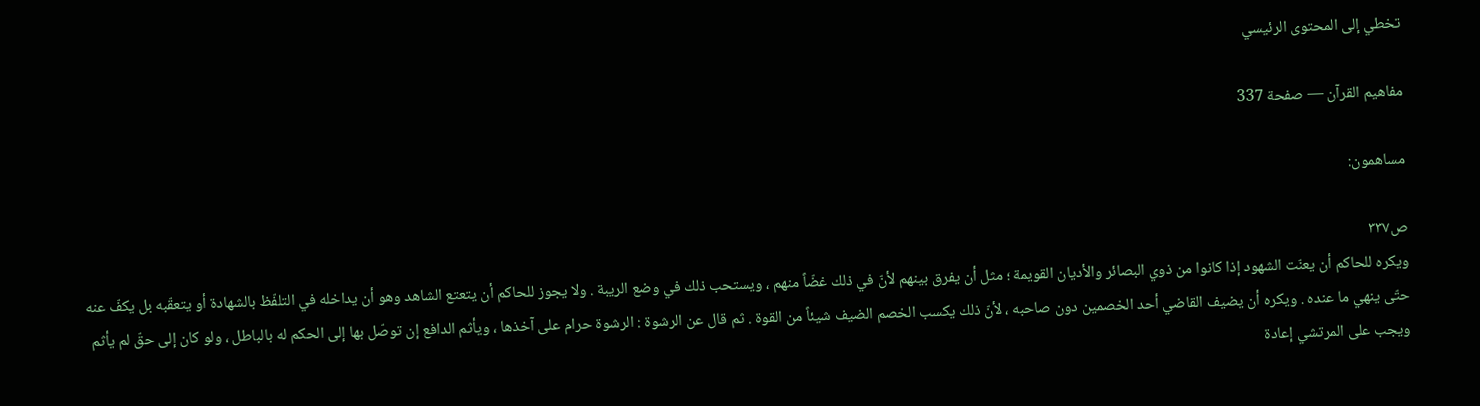تخطي إلى المحتوى الرئيسي

مفاهيم القرآن — صفحة 337

مساهمون:

ص٣٣٧
ويكره للحاكم أن يعنّت الشهود إذا كانوا من ذوي البصائر والأديان القويمة ؛ مثل أن يفرق بينهم لأنّ في ذلك غضّاً منهم ، ويستحب ذلك في وضع الريبة . ولا يجوز للحاكم أن يتعتع الشاهد وهو أن يداخله في التلفّظ بالشهادة أو يتعقّبه بل يكفّ عنه حتّى ينهي ما عنده . ويكره أن يضيف القاضي أحد الخصمين دون صاحبه ، لأنّ ذلك يكسب الخصم الضيف شيئاً من القوة . ثم قال عن الرشوة : الرشوة حرام على آخذها ، ويأثم الدافع إن توصّل بها إلى الحكم له بالباطل ، ولو كان إلى حقّ لم يأثم ويجب على المرتشي إعادة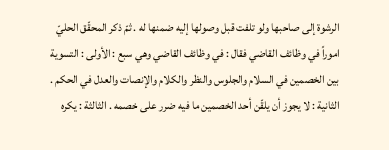الرشوة إلى صاحبها ولو تلفت قبل وصولها إليه ضمنها له . ثمّ ذكر المحقّق الحليّ اموراً في وظائف القاضي فقال : في وظائف القاضي وهي سبع : الأولى : التسوية بين الخصمين في السلام والجلوس والنظر والكلام والإنصات والعدل في الحكم . الثانية : لا يجوز أن يلقّن أحد الخصمين ما فيه ضرر على خصمه . الثالثة : يكره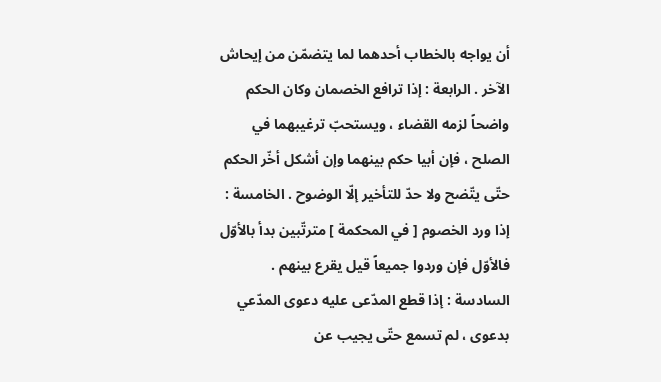أن يواجه بالخطاب أحدهما لما يتضمّن من إيحاش الآخر . الرابعة : إذا ترافع الخصمان وكان الحكم واضحاً لزمه القضاء ، ويستحبّ ترغيبهما في الصلح ، فإن أبيا حكم بينهما وإن أشكل أخّر الحكم حتّى يتّضح ولا حدّ للتأخير إلّا الوضوح . الخامسة : إذا ورد الخصوم [ في المحكمة ] مترتّبين بدأ بالأوّل فالأوّل فإن وردوا جميعاً قيل يقرع بينهم . السادسة : إذا قطع المدّعى عليه دعوى المدّعي بدعوى ، لم تسمع حتّى يجيب عن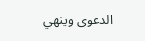الدعوى وينهي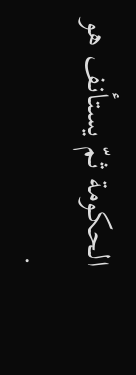الحكومة ثمّ يستأنف هو .